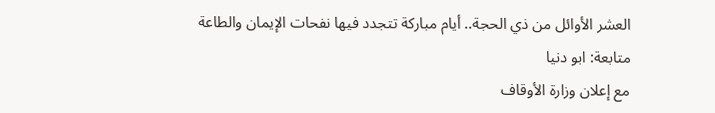العشر الأوائل من ذي الحجة.. أيام مباركة تتجدد فيها نفحات الإيمان والطاعة
متابعة: ابو دنيا
مع إعلان وزارة الأوقاف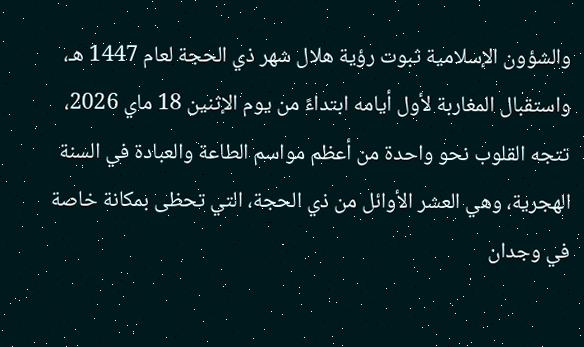والشؤون الإسلامية ثبوت رؤية هلال شهر ذي الحجة لعام 1447 هـ، واستقبال المغاربة لأول أيامه ابتداءً من يوم الإثنين 18 ماي 2026، تتجه القلوب نحو واحدة من أعظم مواسم الطاعة والعبادة في السنة الهجرية، وهي العشر الأوائل من ذي الحجة، التي تحظى بمكانة خاصة في وجدان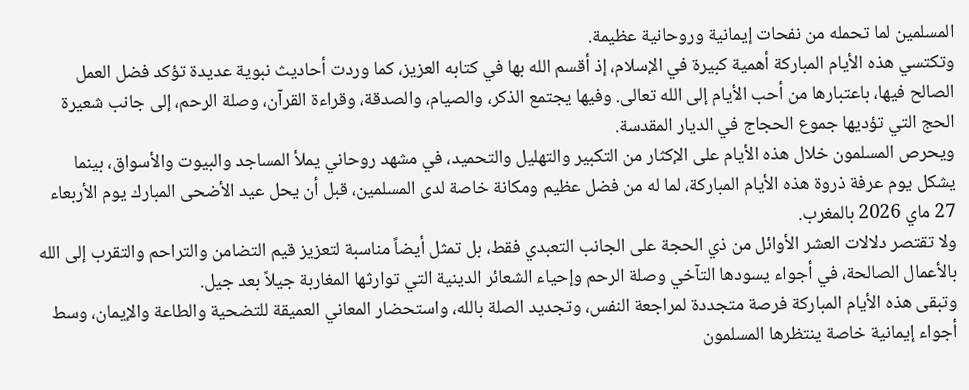المسلمين لما تحمله من نفحات إيمانية وروحانية عظيمة.
وتكتسي هذه الأيام المباركة أهمية كبيرة في الإسلام، إذ أقسم الله بها في كتابه العزيز، كما وردت أحاديث نبوية عديدة تؤكد فضل العمل الصالح فيها، باعتبارها من أحب الأيام إلى الله تعالى. وفيها يجتمع الذكر، والصيام، والصدقة، وقراءة القرآن، وصلة الرحم، إلى جانب شعيرة الحج التي تؤديها جموع الحجاج في الديار المقدسة.
ويحرص المسلمون خلال هذه الأيام على الإكثار من التكبير والتهليل والتحميد، في مشهد روحاني يملأ المساجد والبيوت والأسواق، بينما يشكل يوم عرفة ذروة هذه الأيام المباركة، لما له من فضل عظيم ومكانة خاصة لدى المسلمين، قبل أن يحل عيد الأضحى المبارك يوم الأربعاء 27 ماي 2026 بالمغرب.
ولا تقتصر دلالات العشر الأوائل من ذي الحجة على الجانب التعبدي فقط، بل تمثل أيضاً مناسبة لتعزيز قيم التضامن والتراحم والتقرب إلى الله بالأعمال الصالحة، في أجواء يسودها التآخي وصلة الرحم وإحياء الشعائر الدينية التي توارثها المغاربة جيلاً بعد جيل.
وتبقى هذه الأيام المباركة فرصة متجددة لمراجعة النفس، وتجديد الصلة بالله، واستحضار المعاني العميقة للتضحية والطاعة والإيمان، وسط أجواء إيمانية خاصة ينتظرها المسلمون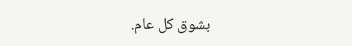بشوق كل عام.